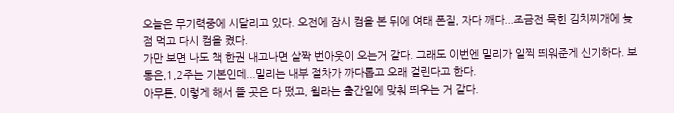오늘은 무기력중에 시달리고 있다. 오전에 잠시 컴을 본 뒤에 여태 폰질, 자다 깨다...조금전 묵힌 김치찌개에 늦점 먹고 다시 컴을 켰다.
가만 보면 나도 책 한권 내고나면 살짝 번아웃이 오는거 같다. 그래도 이번엔 밀리가 일찍 띄워준게 신기하다. 보통은,1,2주는 기본인데...밀리는 내부 절차가 까다롭고 오래 걸린다고 한다.
아무튼, 이렇게 해서 뜰 곳은 다 떴고, 윌라는 출간일에 맞춰 띄우는 거 같다.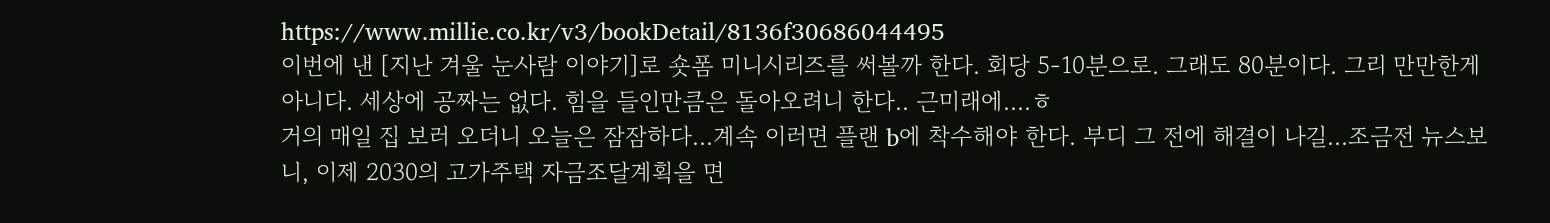https://www.millie.co.kr/v3/bookDetail/8136f30686044495
이번에 낸 [지난 겨울 눈사람 이야기]로 숏폼 미니시리즈를 써볼까 한다. 회당 5-10분으로. 그래도 80분이다. 그리 만만한게 아니다. 세상에 공짜는 없다. 힘을 들인만큼은 돌아오려니 한다.. 근미래에....ㅎ
거의 매일 집 보러 오더니 오늘은 잠잠하다...계속 이러면 플랜 b에 착수해야 한다. 부디 그 전에 해결이 나길...조금전 뉴스보니, 이제 2030의 고가주택 자금조달계획을 면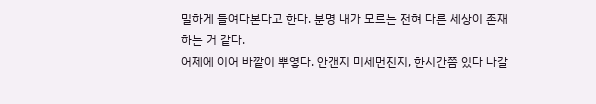밀하게 들여다본다고 한다. 분명 내가 모르는 전혀 다른 세상이 존재하는 거 같다.
어제에 이어 바깥이 뿌옇다. 안갠지 미세먼진지, 한시간쯤 있다 나갈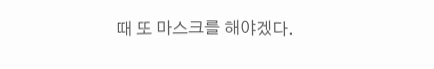때 또 마스크를 해야겠다.